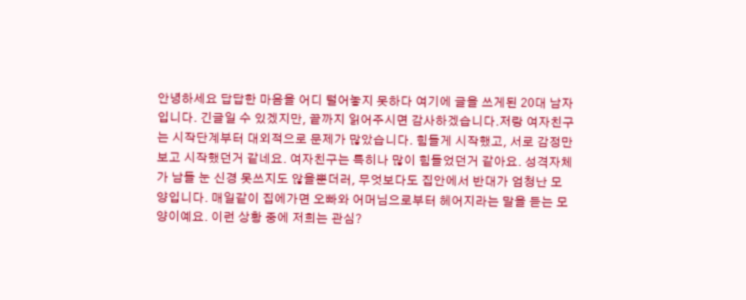안녕하세요 답답한 마음을 어디 털어놓지 못하다 여기에 글을 쓰게된 20대 남자 입니다. 긴글일 수 있겠지만, 끝까지 읽어주시면 감사하겠습니다.저랑 여자친구는 시작단계부터 대외적으로 문제가 많았습니다. 힘들게 시작했고, 서로 감정만 보고 시작했던거 같네요. 여자친구는 특히나 많이 힘들었던거 같아요. 성격자체가 남들 눈 신경 못쓰지도 않을뿐더러, 무엇보다도 집안에서 반대가 엄청난 모양입니다. 매일같이 집에가면 오빠와 어머님으로부터 헤어지라는 말을 듣는 모양이예요. 이런 상황 중에 저희는 관심?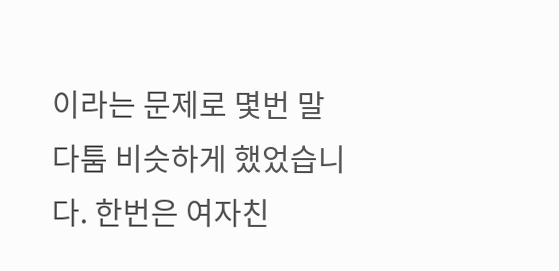이라는 문제로 몇번 말다툼 비슷하게 했었습니다. 한번은 여자친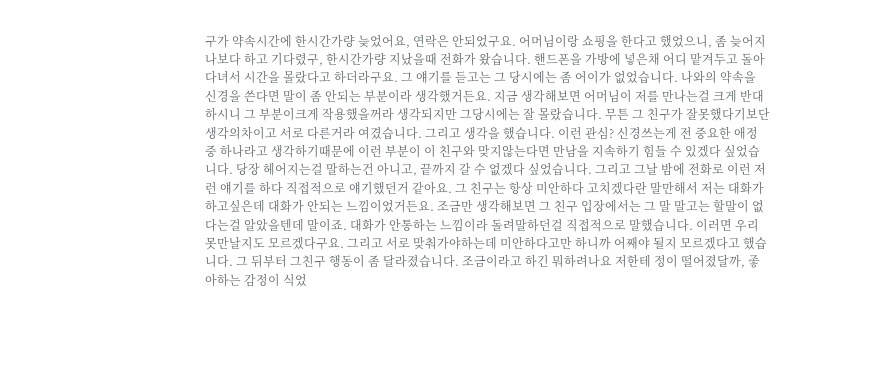구가 약속시간에 한시간가량 늦었어요, 연락은 안되었구요. 어머님이랑 쇼핑을 한다고 했었으니, 좀 늦어지나보다 하고 기다렸구, 한시간가량 지났을때 전화가 왔습니다. 핸드폰을 가방에 넣은채 어디 맡겨두고 돌아다녀서 시간을 몰랐다고 하더라구요. 그 얘기를 듣고는 그 당시에는 좀 어이가 없었습니다. 나와의 약속을 신경을 쓴다면 말이 좀 안되는 부분이라 생각했거든요. 지금 생각해보면 어머님이 저를 만나는걸 크게 반대하시니 그 부분이크게 작용했을꺼라 생각되지만 그당시에는 잘 몰랐습니다. 무튼 그 친구가 잘못했다기보단 생각의차이고 서로 다른거라 여겼습니다. 그리고 생각을 했습니다. 이런 관심? 신경쓰는게 전 중요한 애정 중 하나라고 생각하기때문에 이런 부분이 이 친구와 맞지않는다면 만남을 지속하기 힘들 수 있겠다 싶었습니다. 당장 헤어지는걸 말하는건 아니고, 끝까지 갈 수 없겠다 싶었습니다. 그리고 그날 밤에 전화로 이런 저런 얘기를 하다 직접적으로 얘기했던거 같아요. 그 친구는 항상 미안하다 고치겠다란 말만해서 저는 대화가 하고싶은데 대화가 안되는 느낌이었거든요. 조금만 생각해보면 그 친구 입장에서는 그 말 말고는 할말이 없다는걸 알았을텐데 말이죠. 대화가 안통하는 느낌이라 돌려말하던걸 직접적으로 말했습니다. 이러면 우리 못만날지도 모르겠다구요. 그리고 서로 맞춰가야하는데 미안하다고만 하니까 어째야 될지 모르겠다고 했습니다. 그 뒤부터 그친구 행동이 좀 달라졌습니다. 조금이라고 하긴 뭐하려나요 저한테 정이 떨어졌달까, 좋아하는 감정이 식었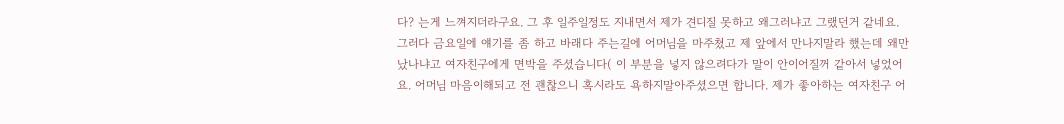다? 는게 느껴지더라구요. 그 후 일주일정도 지내면서 제가 견디질 못하고 왜그러냐고 그랬던거 같네요. 그러다 금요일에 얘기를 좀 하고 바래다 주는길에 어머님을 마주쳤고 제 앞에서 만나지말라 했는데 왜만났나냐고 여자친구에게 면박을 주셨습니다( 이 부분을 넣지 않으려다가 말이 안이어질꺼 같아서 넣었어요. 어머님 마음이해되고 전 괜찮으니 혹시라도 욕하지말아주셨으면 합니다. 제가 좋아하는 여자친구 어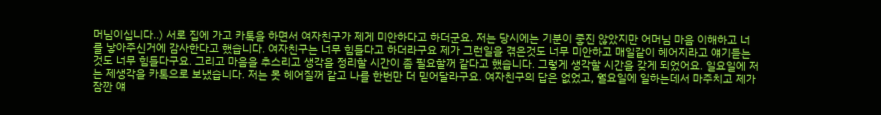머님이십니다..) 서로 집에 가고 카톡을 하면서 여자친구가 제게 미안하다고 하더군요. 저는 당시에는 기분이 좋진 않았지만 어머님 마음 이해하고 너를 낳아주신거에 감사한다고 했습니다. 여자친구는 너무 힘들다고 하더라구요 제가 그런일을 겪은것도 너무 미안하고 매일같이 헤어지라고 얘기듣는것도 너무 힘들다구요. 그리고 마음을 추스리고 생각을 정리할 시간이 좀 필요할꺼 같다고 했습니다. 그렇게 생각할 시간을 갖게 되었어요. 일요일에 저는 제생각을 카톡으로 보냈습니다. 저는 못 헤어질꺼 같고 나를 한번만 더 믿어달라구요. 여자친구의 답은 없었고, 월요일에 일하는데서 마주치고 제가 잠깐 얘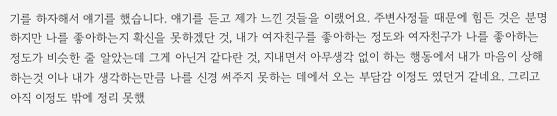기를 하자해서 얘기를 했습니다. 얘기를 듣고 제가 느낀 것들을 이랬어요. 주변사정들 때문에 힘든 것은 분명하지만 나를 좋아하는지 확신을 못하겠단 것, 내가 여자친구를 좋아하는 정도와 여자친구가 나를 좋아하는 정도가 비슷한 줄 알았는데 그게 아닌거 같다란 것, 지내면서 아무생각 없이 하는 행동에서 내가 마음이 상해하는것 이나 내가 생각하는만큼 나를 신경 써주지 못하는 데에서 오는 부담감 이정도 였던거 같네요. 그리고 아직 이정도 밖에 정리 못했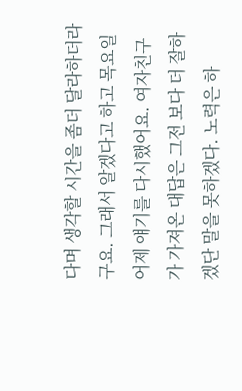다며 생각할 시간을 좀더 달라하더라구요. 그래서 알겠다고 하고 목요일 어제 얘기를 다시했어요. 여자친구가 가져온 대답은 그전 보다 더 잘하겠단 말을 못하겠다. 노력은 하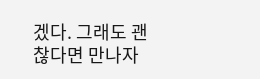겠다. 그래도 괜찮다면 만나자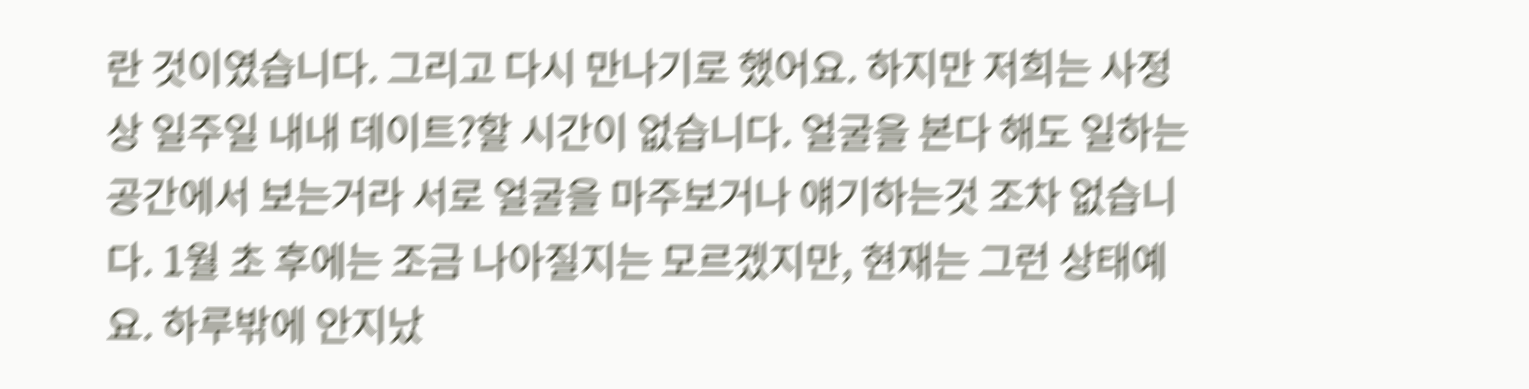란 것이였습니다. 그리고 다시 만나기로 했어요. 하지만 저희는 사정상 일주일 내내 데이트?할 시간이 없습니다. 얼굴을 본다 해도 일하는 공간에서 보는거라 서로 얼굴을 마주보거나 얘기하는것 조차 없습니다. 1월 초 후에는 조금 나아질지는 모르겠지만, 현재는 그런 상태예요. 하루밖에 안지났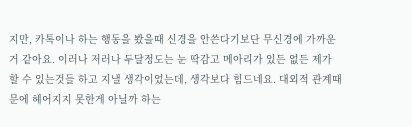지만, 카톡이나 하는 행동을 봤을때 신경을 안쓴다기보단 무신경에 가까운거 같아요. 이러나 저러나 두달정도는 눈 딱감고 메아리가 있든 없든 제가 할 수 있는것들 하고 지낼 생각이었는데, 생각보다 힘드네요. 대외적 관계때문에 헤어지지 못한게 아닐까 하는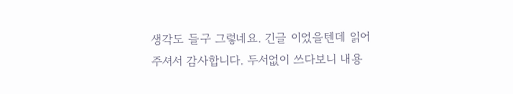생각도 들구 그렇네요. 긴글 이었을텐데 읽어주셔서 감사합니다. 두서없이 쓰다보니 내용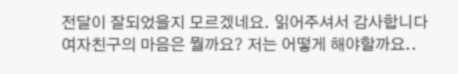전달이 잘되었을지 모르겠네요. 읽어주셔서 감사합니다
여자친구의 마음은 뭘까요? 저는 어떻게 해야할까요..